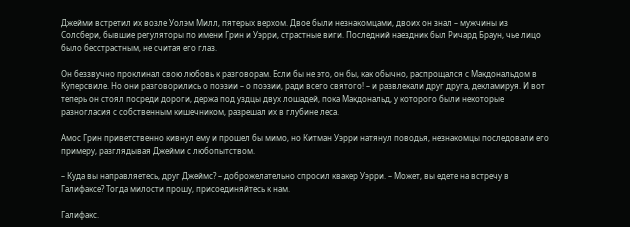Джейми встретил их возле Уолэм Милл, пятерых верхом. Двое были незнакомцами, двоих он знал – мужчины из Солсбери, бывшие регуляторы по имени Грин и Уэрри, страстные виги. Последний наездник был Ричард Браун, чье лицо было бесстрастным, не считая его глаз.

Он беззвучно проклинал свою любовь к разговорам. Если бы не это, он бы, как обычно, распрощался с Макдональдом в Куперсвиле. Но они разговорились о поэзии – о поэзии, ради всего святого! – и развлекали друг друга, декламируя. И вот теперь он стоял посреди дороги, держа под уздцы двух лошадей, пока Макдональд, у которого были некоторые разногласия с собственным кишечником, разрешал их в глубине леса.

Амос Грин приветственно кивнул ему и прошел бы мимо, но Китман Уэрри натянул поводья, незнакомцы последовали его примеру, разглядывая Джейми с любопытством.

– Куда вы направляетесь, друг Джеймс? – доброжелательно спросил квакер Уэрри. – Может, вы едете на встречу в Галифаксе? Тогда милости прошу, присоединяйтесь к нам.

Галифакс.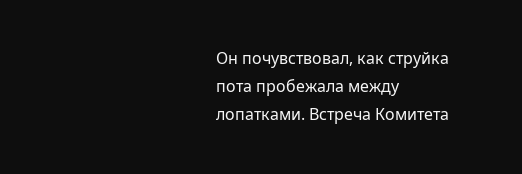Он почувствовал, как струйка пота пробежала между лопатками. Встреча Комитета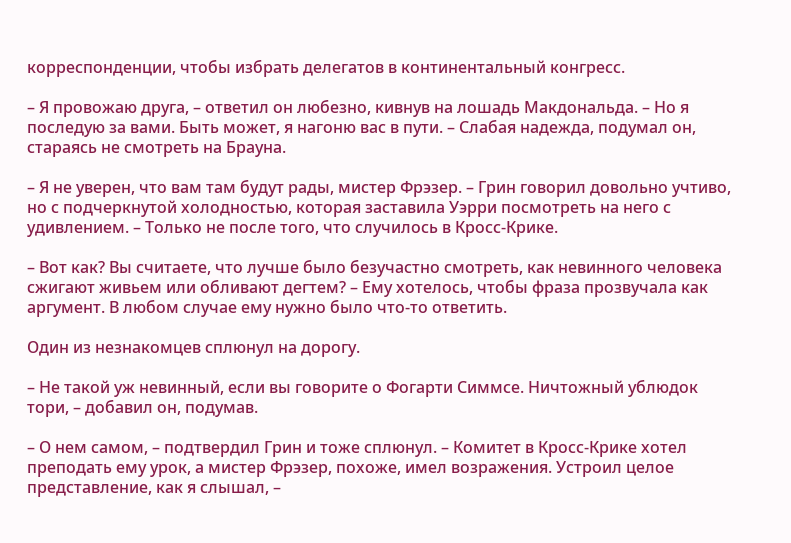корреспонденции, чтобы избрать делегатов в континентальный конгресс.

– Я провожаю друга, – ответил он любезно, кивнув на лошадь Макдональда. – Но я последую за вами. Быть может, я нагоню вас в пути. – Слабая надежда, подумал он, стараясь не смотреть на Брауна.

– Я не уверен, что вам там будут рады, мистер Фрэзер. – Грин говорил довольно учтиво, но с подчеркнутой холодностью, которая заставила Уэрри посмотреть на него с удивлением. – Только не после того, что случилось в Кросс-Крике.

– Вот как? Вы считаете, что лучше было безучастно смотреть, как невинного человека сжигают живьем или обливают дегтем? – Ему хотелось, чтобы фраза прозвучала как аргумент. В любом случае ему нужно было что-то ответить.

Один из незнакомцев сплюнул на дорогу.

– Не такой уж невинный, если вы говорите о Фогарти Симмсе. Ничтожный ублюдок тори, – добавил он, подумав.

– О нем самом, – подтвердил Грин и тоже сплюнул. – Комитет в Кросс-Крике хотел преподать ему урок, а мистер Фрэзер, похоже, имел возражения. Устроил целое представление, как я слышал, –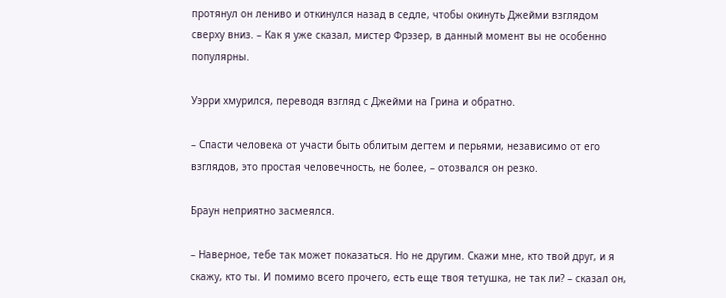протянул он лениво и откинулся назад в седле, чтобы окинуть Джейми взглядом сверху вниз. – Как я уже сказал, мистер Фрэзер, в данный момент вы не особенно популярны.

Уэрри хмурился, переводя взгляд с Джейми на Грина и обратно.

– Спасти человека от участи быть облитым дегтем и перьями, независимо от его взглядов, это простая человечность, не более, – отозвался он резко.

Браун неприятно засмеялся.

– Наверное, тебе так может показаться. Но не другим. Скажи мне, кто твой друг, и я скажу, кто ты. И помимо всего прочего, есть еще твоя тетушка, не так ли? – сказал он,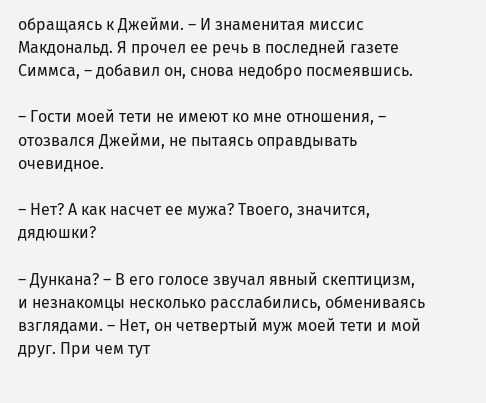обращаясь к Джейми. – И знаменитая миссис Макдональд. Я прочел ее речь в последней газете Симмса, – добавил он, снова недобро посмеявшись.

– Гости моей тети не имеют ко мне отношения, – отозвался Джейми, не пытаясь оправдывать очевидное.

– Нет? А как насчет ее мужа? Твоего, значится, дядюшки?

– Дункана? – В его голосе звучал явный скептицизм, и незнакомцы несколько расслабились, обмениваясь взглядами. – Нет, он четвертый муж моей тети и мой друг. При чем тут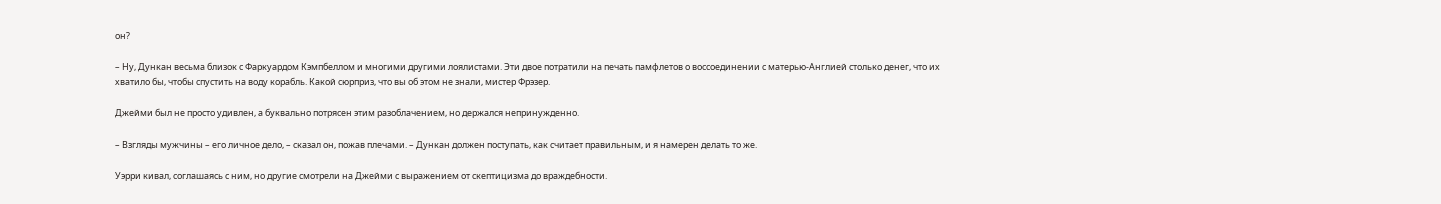он?

– Ну, Дункан весьма близок с Фаркуардом Кэмпбеллом и многими другими лоялистами. Эти двое потратили на печать памфлетов о воссоединении с матерью-Англией столько денег, что их хватило бы, чтобы спустить на воду корабль. Какой сюрприз, что вы об этом не знали, мистер Фрэзер.

Джейми был не просто удивлен, а буквально потрясен этим разоблачением, но держался непринужденно.

– Взгляды мужчины – его личное дело, – сказал он, пожав плечами. – Дункан должен поступать, как считает правильным, и я намерен делать то же.

Уэрри кивал, соглашаясь с ним, но другие смотрели на Джейми с выражением от скептицизма до враждебности.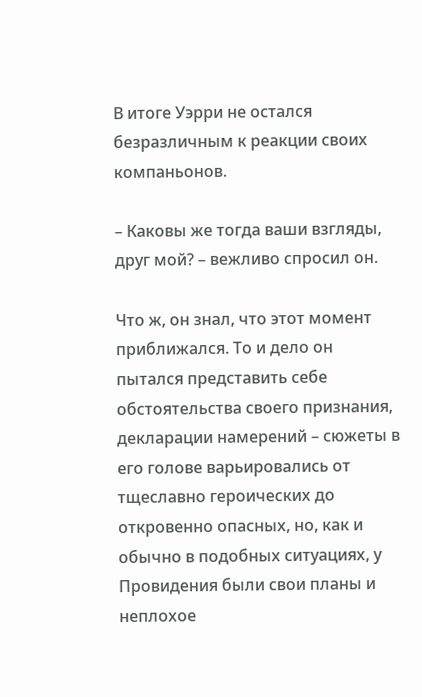В итоге Уэрри не остался безразличным к реакции своих компаньонов.

– Каковы же тогда ваши взгляды, друг мой? – вежливо спросил он.

Что ж, он знал, что этот момент приближался. То и дело он пытался представить себе обстоятельства своего признания, декларации намерений – сюжеты в его голове варьировались от тщеславно героических до откровенно опасных, но, как и обычно в подобных ситуациях, у Провидения были свои планы и неплохое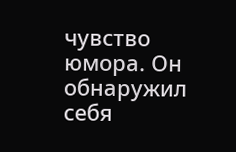чувство юмора. Он обнаружил себя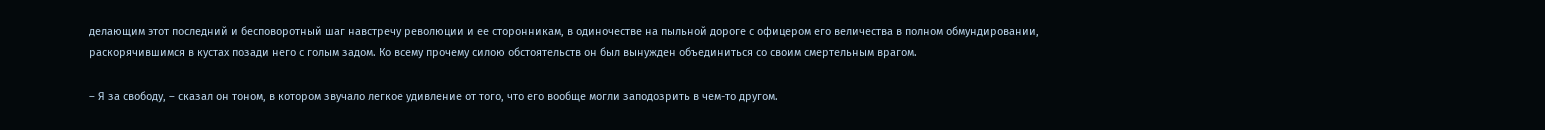делающим этот последний и бесповоротный шаг навстречу революции и ее сторонникам, в одиночестве на пыльной дороге с офицером его величества в полном обмундировании, раскорячившимся в кустах позади него с голым задом. Ко всему прочему силою обстоятельств он был вынужден объединиться со своим смертельным врагом.

– Я за свободу, – сказал он тоном, в котором звучало легкое удивление от того, что его вообще могли заподозрить в чем-то другом.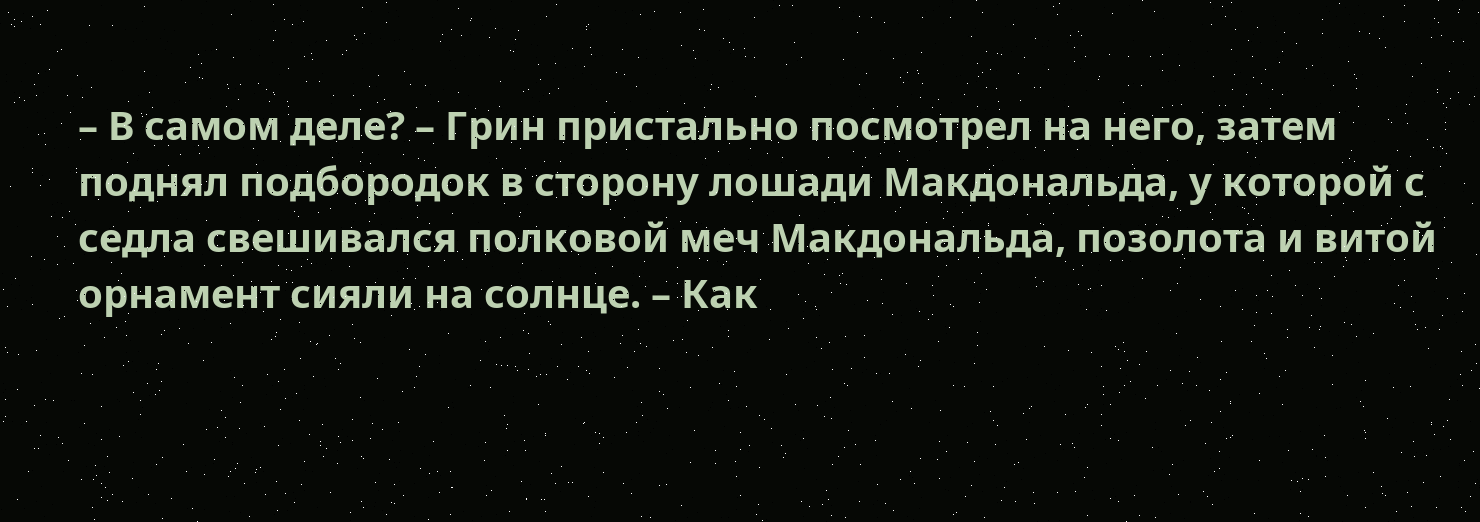– В самом деле? – Грин пристально посмотрел на него, затем поднял подбородок в сторону лошади Макдональда, у которой с седла свешивался полковой меч Макдональда, позолота и витой орнамент сияли на солнце. – Как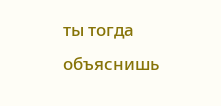ты тогда объяснишь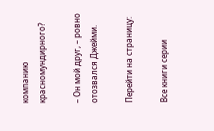компанию красномундирного?

– Он мой друг, – ровно отозвался Джейми.

Перейти на страницу:

Все книги серии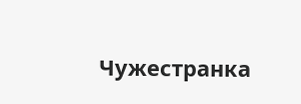Чужестранка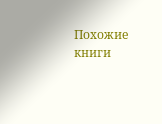Похожие книги